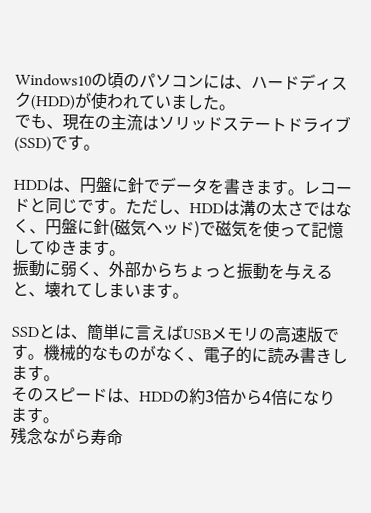Windows10の頃のパソコンには、ハードディスク(HDD)が使われていました。
でも、現在の主流はソリッドステートドライブ(SSD)です。

HDDは、円盤に針でデータを書きます。レコードと同じです。ただし、HDDは溝の太さではなく、円盤に針(磁気ヘッド)で磁気を使って記憶してゆきます。
振動に弱く、外部からちょっと振動を与えると、壊れてしまいます。

SSDとは、簡単に言えばUSBメモリの高速版です。機械的なものがなく、電子的に読み書きします。
そのスピードは、HDDの約3倍から4倍になります。
残念ながら寿命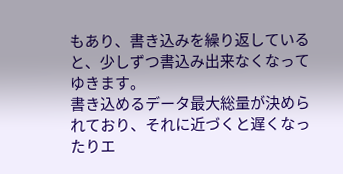もあり、書き込みを繰り返していると、少しずつ書込み出来なくなってゆきます。
書き込めるデータ最大総量が決められており、それに近づくと遅くなったりエ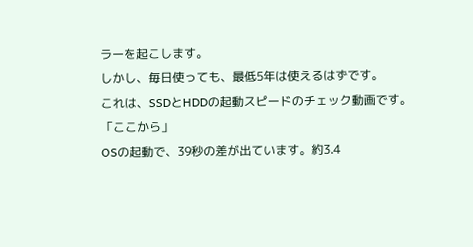ラーを起こします。
しかし、毎日使っても、最低5年は使えるはずです。
これは、SSDとHDDの起動スピードのチェック動画です。「ここから」
OSの起動で、39秒の差が出ています。約3.4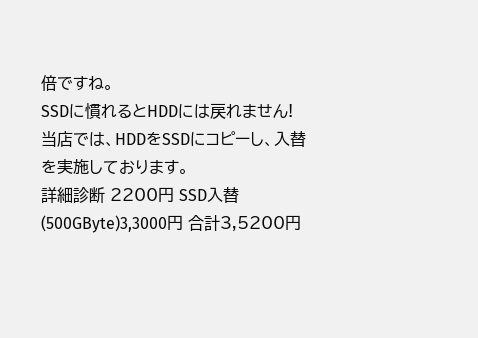倍ですね。
SSDに慣れるとHDDには戻れません!
当店では、HDDをSSDにコピーし、入替を実施しております。
詳細診断 2200円 SSD入替(500GByte)3,3000円 合計3,5200円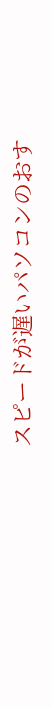スピードが遅いパソコンのおす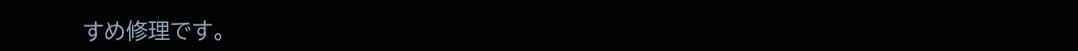すめ修理です。